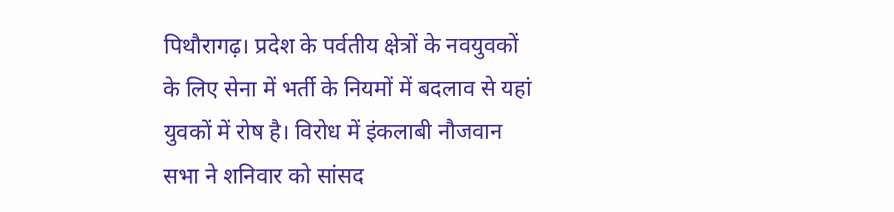पिथौरागढ़। प्रदेश के पर्वतीय क्षेत्रों के नवयुवकों के लिए सेना में भर्ती के नियमों में बदलाव से यहां युवकों में रोष है। विरोध में इंकलाबी नौजवान सभा ने शनिवार को सांसद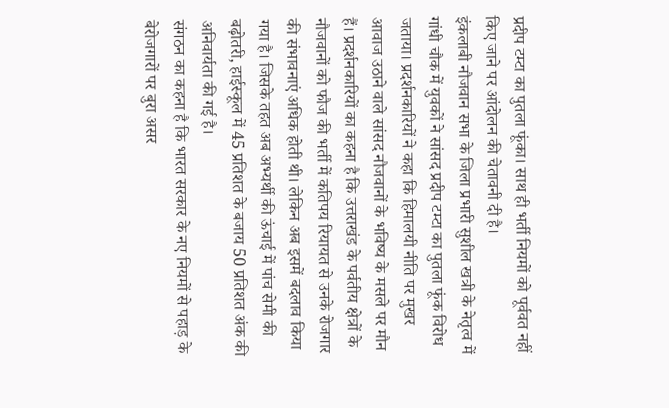प्रदीप टम्टा का पुतला फूंका। साथ ही भर्ती नियमों को पूर्ववत नहीं किए जाने पर आंदोलन की चेतावनी दी है।
इंकलाबी नौजवान सभा के जिला प्रभारी सुशील खत्री के नेतृत्व में गांधी चौक में युवकों ने सांसद प्रदीप टम्टा का पुतला फूंक विरोध जताया। प्रदर्शनकारियों ने कहा कि हिमालयी नीति पर मुखर आवाज उठाने वाले सांसद नौजवानों के भविष्य के मसले पर मौन हैं। प्रदर्शनकारियों का कहना है कि उत्तराखंड के पर्वतीय क्षेत्रों के नौजवानों को फौज की भर्ती में कतिपय रियायत से उनके रोजगार की संभावनाएं अधिक होती थी। लेकिन अब इसमें बदलाव किया गया है। जिसके तहत अब अभ्यर्थी की ऊंचाई में पांच सेमी की बढ़ोतरी, हाईस्कूल में 45 प्रतिशत के बजाय 50 प्रतिशत अंक की अनिवार्यता की गई है।
संगठन का कहना है कि भारत सरकार के नए नियमों से पहाड़ के बेरोजगारों पर बुरा असर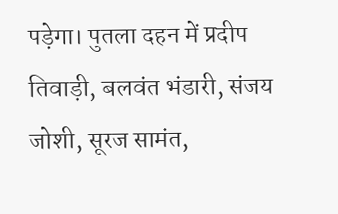पड़ेगा। पुतला दहन में प्रदीप तिवाड़ी, बलवंत भंडारी, संजय जोशी, सूरज सामंत,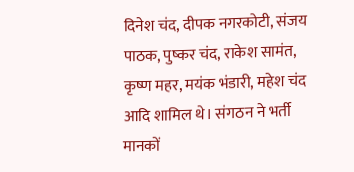दिनेश चंद, दीपक नगरकोटी, संजय पाठक, पुष्कर चंद, राकेश सामंत, कृष्ण महर, मयंक भंडारी, महेश चंद आदि शामिल थे। संगठन ने भर्ती मानकों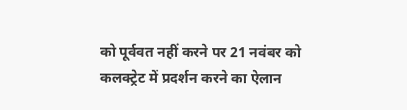को पूर्ववत नहीं करने पर 21 नवंबर को कलक्ट्रेट में प्रदर्शन करने का ऐलान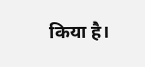किया है।